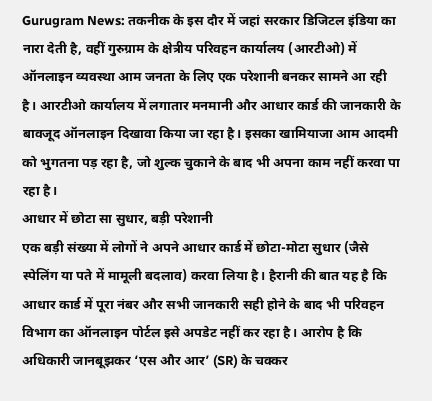Gurugram News: तकनीक के इस दौर में जहां सरकार डिजिटल इंडिया का नारा देती है, वहीं गुरुग्राम के क्षेत्रीय परिवहन कार्यालय (आरटीओ) में ऑनलाइन व्यवस्था आम जनता के लिए एक परेशानी बनकर सामने आ रही है। आरटीओ कार्यालय में लगातार मनमानी और आधार कार्ड की जानकारी के बावजूद ऑनलाइन दिखावा किया जा रहा है। इसका खामियाजा आम आदमी को भुगतना पड़ रहा है, जो शुल्क चुकाने के बाद भी अपना काम नहीं करवा पा रहा है।
आधार में छोटा सा सुधार, बड़ी परेशानी
एक बड़ी संख्या में लोगों ने अपने आधार कार्ड में छोटा-मोटा सुधार (जैसे स्पेलिंग या पते में मामूली बदलाव) करवा लिया है। हैरानी की बात यह है कि आधार कार्ड में पूरा नंबर और सभी जानकारी सही होने के बाद भी परिवहन विभाग का ऑनलाइन पोर्टल इसे अपडेट नहीं कर रहा है। आरोप है कि अधिकारी जानबूझकर ‘एस और आर’ (SR) के चक्कर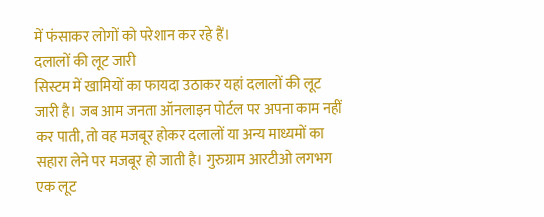में फंसाकर लोगों को परेशान कर रहे हैं।
दलालों की लूट जारी
सिस्टम में खामियों का फायदा उठाकर यहां दलालों की लूट जारी है। जब आम जनता ऑनलाइन पोर्टल पर अपना काम नहीं कर पाती, तो वह मजबूर होकर दलालों या अन्य माध्यमों का सहारा लेने पर मजबूर हो जाती है। गुरुग्राम आरटीओ लगभग एक लूट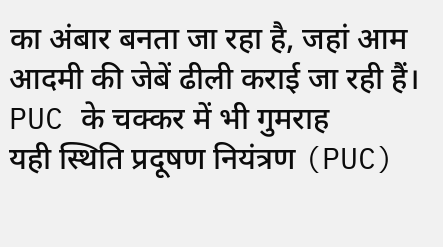का अंबार बनता जा रहा है, जहां आम आदमी की जेबें ढीली कराई जा रही हैं।
PUC के चक्कर में भी गुमराह
यही स्थिति प्रदूषण नियंत्रण (PUC)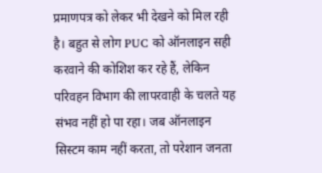प्रमाणपत्र को लेकर भी देखने को मिल रही है। बहुत से लोग PUC को ऑनलाइन सही करवाने की कोशिश कर रहे हैं, लेकिन परिवहन विभाग की लापरवाही के चलते यह संभव नहीं हो पा रहा। जब ऑनलाइन सिस्टम काम नहीं करता, तो परेशान जनता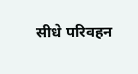सीधे परिवहन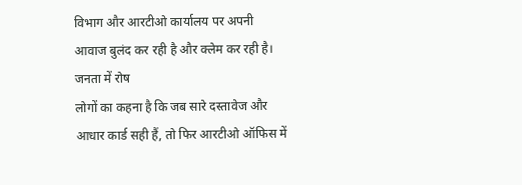विभाग और आरटीओ कार्यालय पर अपनी आवाज बुलंद कर रही है और क्लेम कर रही है।
जनता में रोष
लोगों का कहना है कि जब सारे दस्तावेज और आधार कार्ड सही हैं, तो फिर आरटीओ ऑफिस में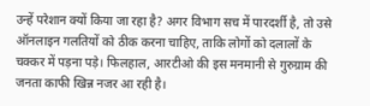उन्हें परेशान क्यों किया जा रहा है? अगर विभाग सच में पारदर्शी है, तो उसे ऑनलाइन गलतियों को ठीक करना चाहिए, ताकि लोगों को दलालों के चक्कर में पड़ना पड़े। फिलहाल, आरटीओ की इस मनमानी से गुरुग्राम की जनता काफी खिन्न नजर आ रही है।